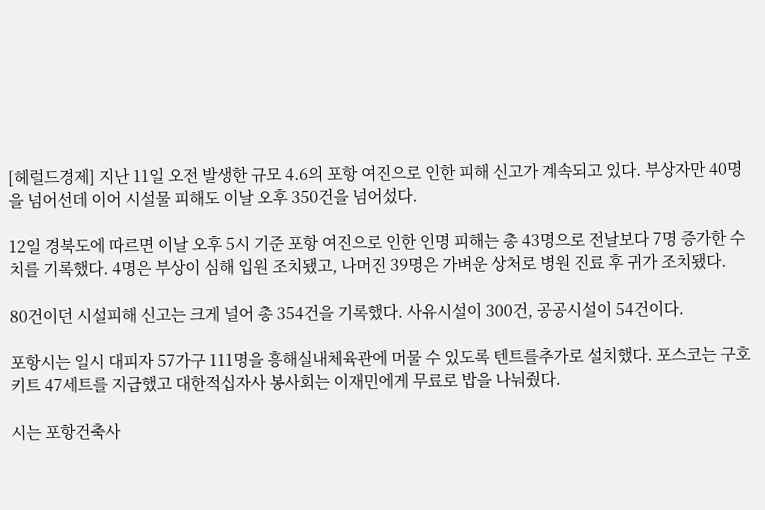[헤럴드경제] 지난 11일 오전 발생한 규모 4.6의 포항 여진으로 인한 피해 신고가 계속되고 있다. 부상자만 40명을 넘어선데 이어 시설물 피해도 이날 오후 350건을 넘어섰다.

12일 경북도에 따르면 이날 오후 5시 기준 포항 여진으로 인한 인명 피해는 총 43명으로 전날보다 7명 증가한 수치를 기록했다. 4명은 부상이 심해 입원 조치됐고, 나머진 39명은 가벼운 상처로 병원 진료 후 귀가 조치됐다.

80건이던 시설피해 신고는 크게 널어 총 354건을 기록했다. 사유시설이 300건, 공공시설이 54건이다.

포항시는 일시 대피자 57가구 111명을 흥해실내체육관에 머물 수 있도록 텐트를추가로 설치했다. 포스코는 구호키트 47세트를 지급했고 대한적십자사 봉사회는 이재민에게 무료로 밥을 나눠줬다.

시는 포항건축사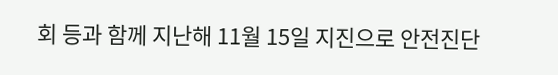회 등과 함께 지난해 11월 15일 지진으로 안전진단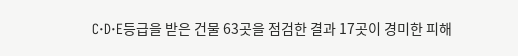C·D·E등급을 받은 건물 63곳을 점검한 결과 17곳이 경미한 피해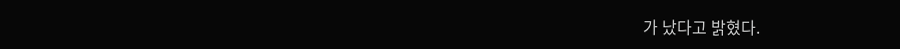가 났다고 밝혔다.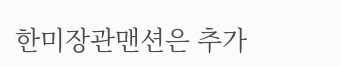한미장관맨션은 추가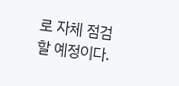로 자체 점검할 예정이다.